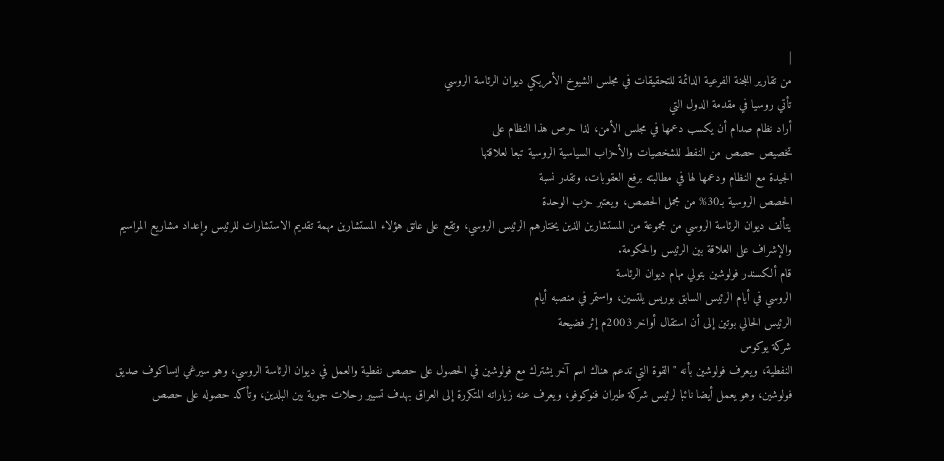|
من تقارير اللجنة الفرعية الدائمة للتحقيقات في مجلس الشيوخ الأمريكي ديوان الرئاسة الروسي
تأتي روسيا في مقدمة الدول التي
أراد نظام صدام أن يكسب دعمها في مجلس الأمن، لذا حرص هذا النظام على
تخصيص حصص من النفط للشخصيات والأحزاب السياسية الروسية تبعا لعلاقتها
الجيدة مع النظام ودعمها لها في مطالبته برفع العقوبات، وتقدر نسبة
الحصص الروسية بـ30% من مجمل الحصص، ويعتبر حزب الوحدة
يتألف ديوان الرئاسة الروسي من مجموعة من المستشارين الذين يختارهم الرئيس الروسي، وتقع على عاتق هؤلاء المستشارين مهمة تقديم الاستشارات للرئيس وإعداد مشاريع المراسيم والإشراف على العلاقة بين الرئيس والحكومة.
قام ألكسندر فولوشين بتولي مهام ديوان الرئاسة
الروسي في أيام الرئيس السابق بوريس يلتسين، واستمر في منصبه أيام
الرئيس الحالي بوتين إلى أن استقال أواخر 2003م إثر فضيحة
شركة يوكوس
النفطية، ويعرف فولوشين بأنه "القوة التي تدعم هناك اسم آخر يشترك مع فولوشين في الحصول على حصص نفطية والعمل في ديوان الرئاسة الروسي، وهو سيرغي ايساكوف صديق فولوشين، وهو يعمل أيضا نائبا لرئيس شركة طيران فنوكوفو، ويعرف عنه زياراته المتكررة إلى العراق بهدف تسيير رحلات جوية بين البلدين، وتأكد حصوله على حصص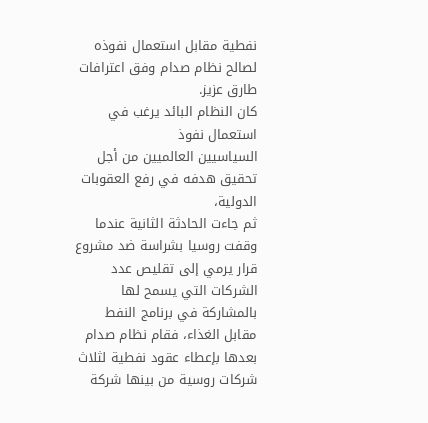نفطية مقابل استعمال نفوذه لصالح نظام صدام وفق اعترافات طارق عزيز.
كان النظام البائد يرغب في استعمال نفوذ
السياسيين العالميين من أجل تحقيق هدفه في رفع العقوبات الدولية،
ثم جاءت الحادثة الثانية عندما وقفت روسيا بشراسة ضد مشروع قرار يرمي إلى تقليص عدد الشركات التي يسمح لها بالمشاركة في برنامج النفط مقابل الغذاء، فقام نظام صدام بعدها بإعطاء عقود نفطية لثلاث شركات روسية من بينها شركة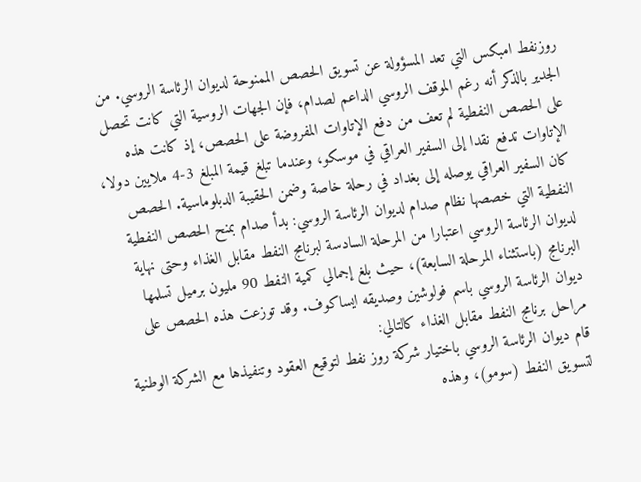روزنفط امبكس التي تعد المسؤولة عن تسويق الحصص الممنوحة لديوان الرئاسة الروسي. من الجدير بالذكر أنه رغم الموقف الروسي الداعم لصدام، فإن الجهات الروسية التي كانت تحصل على الحصص النفطية لم تعف من دفع الإتاوات المفروضة على الحصص، إذ كانت هذه الإتاوات تدفع نقدا إلى السفير العراقي في موسكو، وعندما تبلغ قيمة المبلغ 3-4 ملايين دولا، كان السفير العراقي يوصله إلى بغداد في رحلة خاصة وضمن الحقيبة الدبلوماسية. الحصص النفطية التي خصصها نظام صدام لديوان الرئاسة الروسي: بدأ صدام بمنح الحصص النفطية لديوان الرئاسة الروسي اعتبارا من المرحلة السادسة لبرنامج النفط مقابل الغذاء وحتى نهاية البرنامج (باستثناء المرحلة السابعة)، حيث بلغ إجمالي كمية النفط 90 مليون برميل تسلمها ديوان الرئاسة الروسي باسم فولوشين وصديقه ايساكوف. وقد توزعت هذه الحصص على مراحل برنامج النفط مقابل الغذاء كالتالي:
قام ديوان الرئاسة الروسي باختيار شركة روز نفط لتوقيع العقود وتنفيذها مع الشركة الوطنية لتسويق النفط (سومو)، وهذه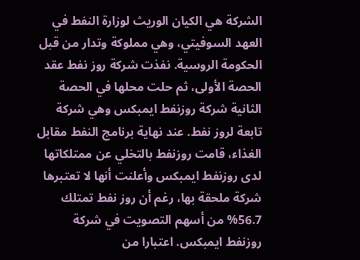الشركة هي الكيان الوريث لوزارة النفط في العهد السوفيتي، وهي مملوكة وتدار من قبل الحكومة الروسية. نفذت شركة روز نفط عقد الحصة الأولى، ثم حلت محلها في الحصة الثانية شركة روزنفط ايمبكس وهي شركة تابعة لروز نفط. عند نهاية برنامج النفط مقابل الغذاء، قامت روزنفط بالتخلي عن ممتلكاتها لدى روزنفط ايمبكس وأعلنت أنها لا تعتبرها شركة ملحقة بها، رغم أن روز نفط تمتلك 56.7% من أسهم التصويت في شركة روزنفط ايمبكس. اعتبارا من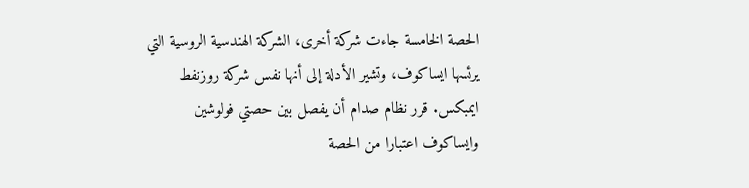الحصة الخامسة جاءت شركة أخرى، الشركة الهندسية الروسية التي يرئسها ايساكوف، وتشير الأدلة إلى أنها نفس شركة روزنفط ايمبكس. قرر نظام صدام أن يفصل بين حصتي فولوشين وايساكوف اعتبارا من الحصة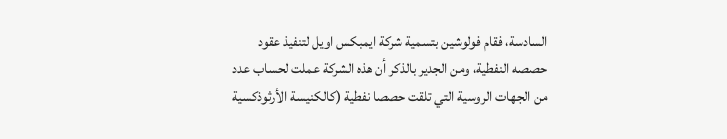السادسة، فقام فولوشين بتسمية شركة ايمبكس اويل لتنفيذ عقود حصصه النفطية، ومن الجدير بالذكر أن هذه الشركة عملت لحساب عدد من الجهات الروسية التي تلقت حصصا نفطية (كالكنيسة الأرثوذكسية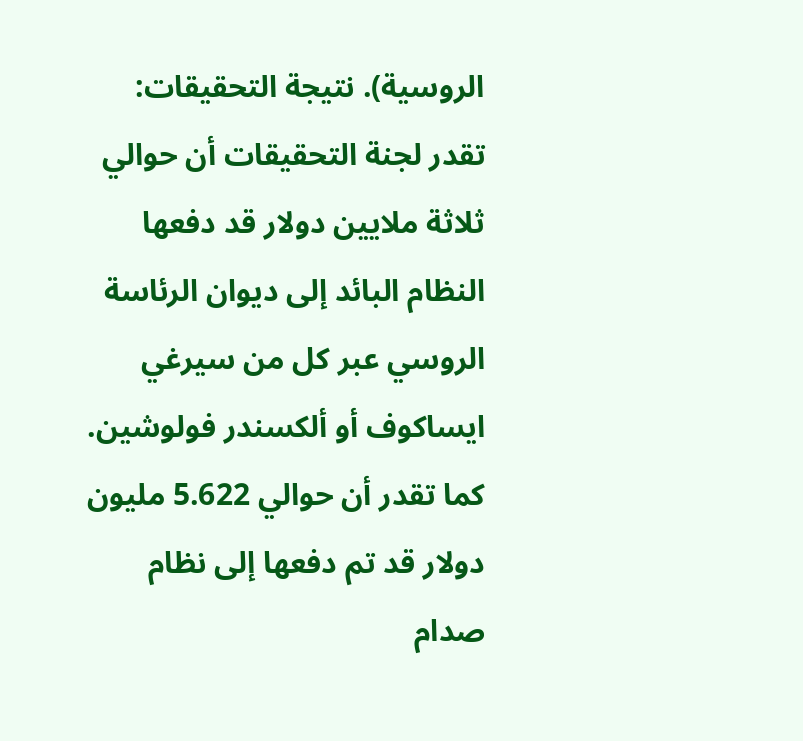الروسية). نتيجة التحقيقات: تقدر لجنة التحقيقات أن حوالي ثلاثة ملايين دولار قد دفعها النظام البائد إلى ديوان الرئاسة الروسي عبر كل من سيرغي ايساكوف أو ألكسندر فولوشين. كما تقدر أن حوالي 5.622 مليون دولار قد تم دفعها إلى نظام صدام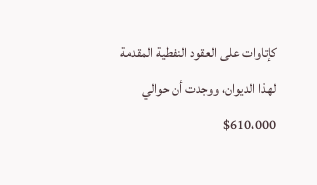كإتاوات على العقود النفطية المقدمة لهذا الديوان، ووجدت أن حوالي 610،000$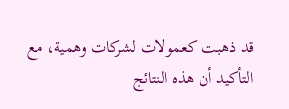قد ذهبت كعمولات لشركات وهمية، مع التأكيد أن هذه النتائج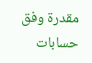مقدرة وفق حسابات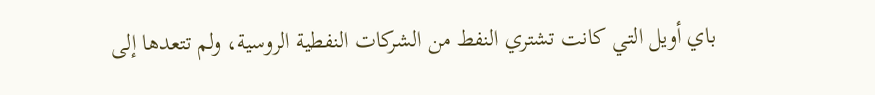باي أويل التي كانت تشتري النفط من الشركات النفطية الروسية، ولم تتعدها إلى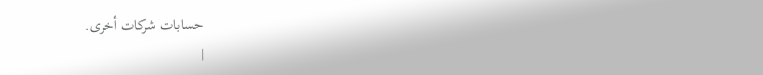حسابات شركات أخرى.
|